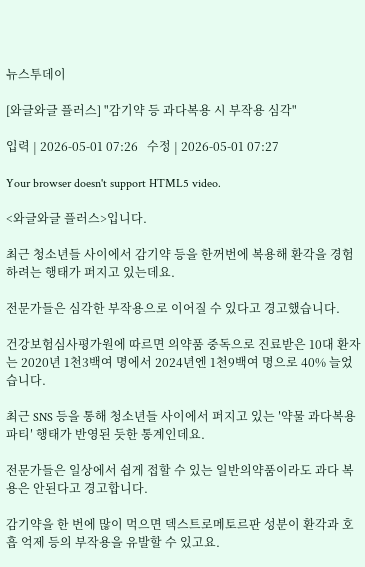뉴스투데이

[와글와글 플러스] "감기약 등 과다복용 시 부작용 심각"

입력 | 2026-05-01 07:26   수정 | 2026-05-01 07:27

Your browser doesn't support HTML5 video.

<와글와글 플러스>입니다.

최근 청소년들 사이에서 감기약 등을 한꺼번에 복용해 환각을 경험하려는 행태가 퍼지고 있는데요.

전문가들은 심각한 부작용으로 이어질 수 있다고 경고했습니다.

건강보험심사평가원에 따르면 의약품 중독으로 진료받은 10대 환자는 2020년 1천3백여 명에서 2024년엔 1천9백여 명으로 40% 늘었습니다.

최근 SNS 등을 통해 청소년들 사이에서 퍼지고 있는 ′약물 과다복용 파티′ 행태가 반영된 듯한 통계인데요.

전문가들은 일상에서 쉽게 접할 수 있는 일반의약품이라도 과다 복용은 안된다고 경고합니다.

감기약을 한 번에 많이 먹으면 덱스트로메토르판 성분이 환각과 호흡 억제 등의 부작용을 유발할 수 있고요.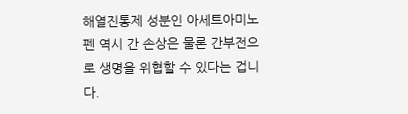해열진통제 성분인 아세트아미노펜 역시 간 손상은 물론 간부전으로 생명을 위협할 수 있다는 겁니다.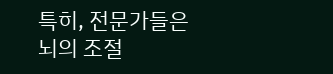특히, 전문가들은 뇌의 조절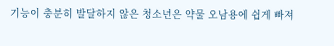기능이 충분히 발달하지 않은 청소년은 약물 오남용에 쉽게 빠져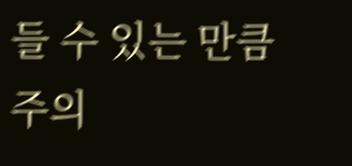들 수 있는 만큼 주의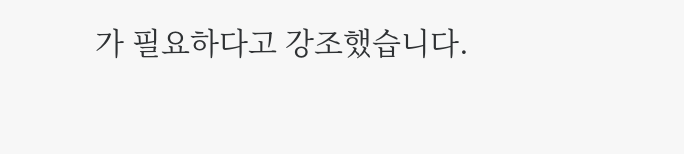가 필요하다고 강조했습니다.